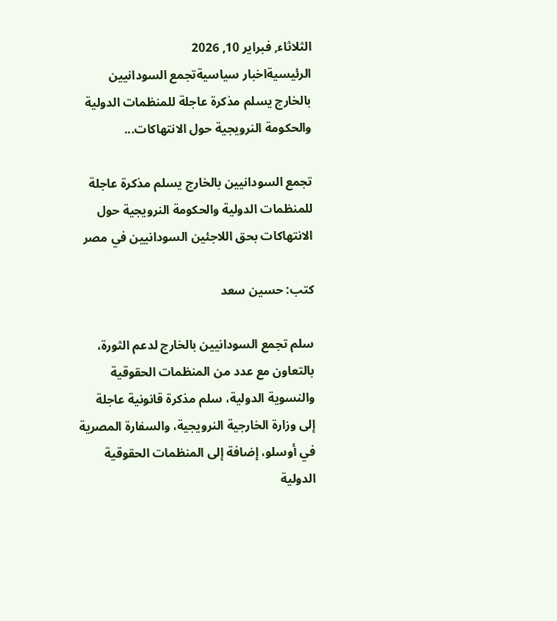الثلاثاء, فبراير 10, 2026
الرئيسيةاخبار سياسيةتجمع السودانيين بالخارج يسلم مذكرة عاجلة للمنظمات الدولية والحكومة النرويجية حول الانتهاكات...

تجمع السودانيين بالخارج يسلم مذكرة عاجلة للمنظمات الدولية والحكومة النرويجية حول الانتهاكات بحق اللاجئين السودانيين في مصر

كتب: حسين سعد

سلم تجمع السودانيين بالخارج لدعم الثورة، بالتعاون مع عدد من المنظمات الحقوقية والنسوية الدولية، سلم مذكرة قانونية عاجلة إلى وزارة الخارجية النرويجية، والسفارة المصرية في أوسلو، إضافة إلى المنظمات الحقوقية الدولية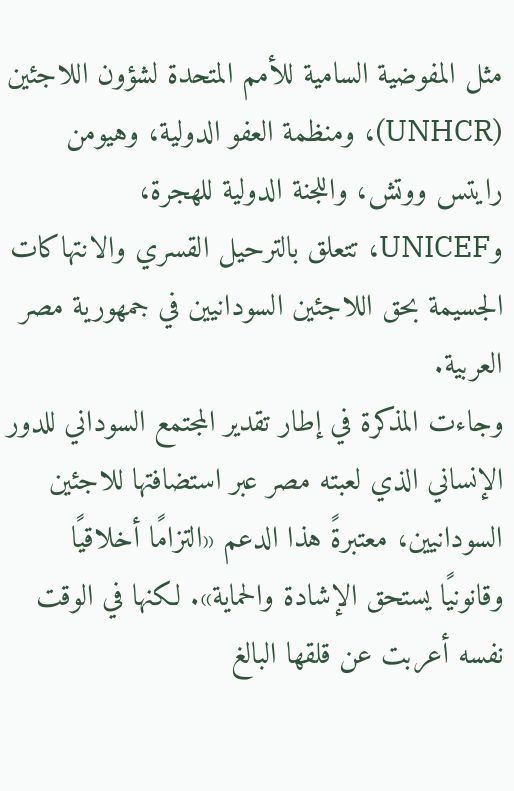مثل المفوضية السامية للأمم المتحدة لشؤون اللاجئين (UNHCR)، ومنظمة العفو الدولية، وهيومن رايتس ووتش، واللجنة الدولية للهجرة، وUNICEF، تتعلق بالترحيل القسري والانتهاكات الجسيمة بحق اللاجئين السودانيين في جمهورية مصر العربية.
وجاءت المذكرة في إطار تقدير المجتمع السوداني للدور الإنساني الذي لعبته مصر عبر استضافتها للاجئين السودانيين، معتبرةً هذا الدعم «التزامًا أخلاقيًا وقانونيًا يستحق الإشادة والحماية». لكنها في الوقت نفسه أعربت عن قلقها البالغ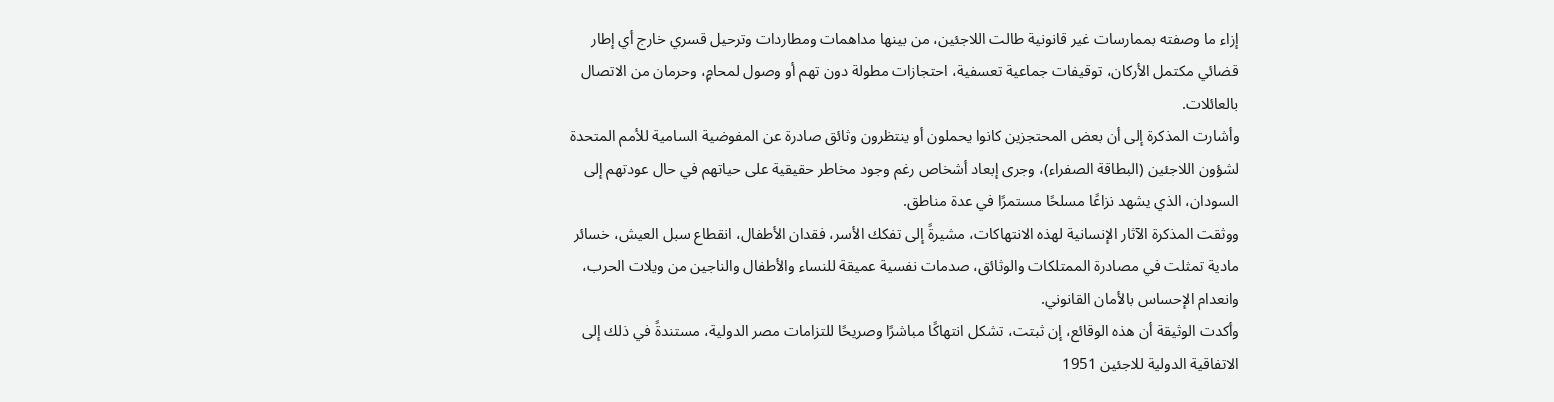إزاء ما وصفته بممارسات غير قانونية طالت اللاجئين، من بينها مداهمات ومطاردات وترحيل قسري خارج أي إطار قضائي مكتمل الأركان، توقيفات جماعية تعسفية، احتجازات مطولة دون تهم أو وصول لمحامٍ، وحرمان من الاتصال بالعائلات.
وأشارت المذكرة إلى أن بعض المحتجزين كانوا يحملون أو ينتظرون وثائق صادرة عن المفوضية السامية للأمم المتحدة لشؤون اللاجئين (البطاقة الصفراء)، وجرى إبعاد أشخاص رغم وجود مخاطر حقيقية على حياتهم في حال عودتهم إلى السودان، الذي يشهد نزاعًا مسلحًا مستمرًا في عدة مناطق.
ووثقت المذكرة الآثار الإنسانية لهذه الانتهاكات، مشيرةً إلى تفكك الأسر، فقدان الأطفال، انقطاع سبل العيش، خسائر مادية تمثلت في مصادرة الممتلكات والوثائق، صدمات نفسية عميقة للنساء والأطفال والناجين من ويلات الحرب، وانعدام الإحساس بالأمان القانوني.
وأكدت الوثيقة أن هذه الوقائع، إن ثبتت، تشكل انتهاكًا مباشرًا وصريحًا للتزامات مصر الدولية، مستندةً في ذلك إلى الاتفاقية الدولية للاجئين 1951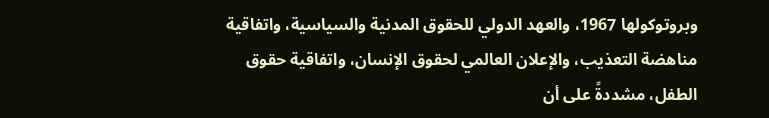وبروتوكولها 1967، والعهد الدولي للحقوق المدنية والسياسية، واتفاقية مناهضة التعذيب، والإعلان العالمي لحقوق الإنسان، واتفاقية حقوق الطفل، مشددةً على أن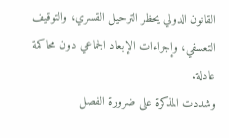القانون الدولي يحظر الترحيل القسري، والتوقيف التعسفي، وإجراءات الإبعاد الجماعي دون محاكمة عادلة.
وشددت المذكرة على ضرورة الفصل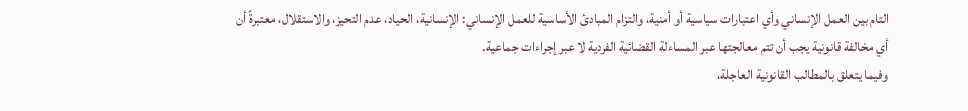التام بين العمل الإنساني وأي اعتبارات سياسية أو أمنية، والتزام المبادئ الأساسية للعمل الإنساني: الإنسانية، الحياد، عدم التحيز، والاستقلال، معتبرةً أن أي مخالفة قانونية يجب أن تتم معالجتها عبر المساءلة القضائية الفردية لا عبر إجراءات جماعية.
وفيما يتعلق بالمطالب القانونية العاجلة،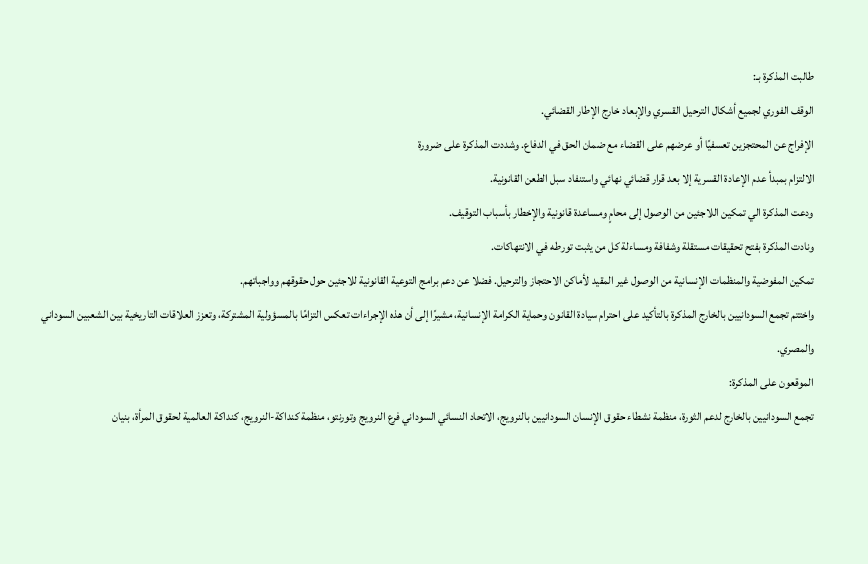طالبت المذكرة بـ:
الوقف الفوري لجميع أشكال الترحيل القسري والإبعاد خارج الإطار القضائي.
الإفراج عن المحتجزين تعسفيًا أو عرضهم على القضاء مع ضمان الحق في الدفاع. وشددت المذكرة على ضرورة
الالتزام بمبدأ عدم الإعادة القسرية إلا بعد قرار قضائي نهائي واستنفاد سبل الطعن القانونية.
ودعت المذكرة الي تمكين اللاجئين من الوصول إلى محامٍ ومساعدة قانونية والإخطار بأسباب التوقيف.
ونادت المذكرة بفتح تحقيقات مستقلة وشفافة ومساءلة كل من يثبت تورطه في الانتهاكات.
تمكين المفوضية والمنظمات الإنسانية من الوصول غير المقيد لأماكن الاحتجاز والترحيل. فضلا عن دعم برامج التوعية القانونية للاجئين حول حقوقهم وواجباتهم.
واختتم تجمع السودانيين بالخارج المذكرة بالتأكيد على احترام سيادة القانون وحماية الكرامة الإنسانية، مشيرًا إلى أن هذه الإجراءات تعكس التزامًا بالمسؤولية المشتركة، وتعزز العلاقات التاريخية بين الشعبين السوداني والمصري.
الموقعون على المذكرة:
تجمع السودانيين بالخارج لدعم الثورة، منظمة نشطاء حقوق الإنسان السودانيين بالنرويج، الاتحاد النسائي السوداني فرع النرويج وتورنتو، منظمة كنداكة-النرويج، كنداكة العالمية لحقوق المرأة، بنيان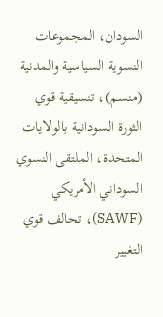السودان، المجموعات النسوية السياسية والمدنية (منسم)، تنسيقية قوي الثورة السودانية بالولايات المتحدة، الملتقى النسوي السوداني الأمريكي (SAWF)، تحالف قوي التغيير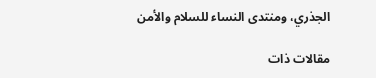الجذري، ومنتدى النساء للسلام والأمن

مقالات ذات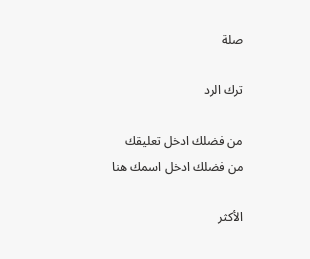صلة

ترك الرد

من فضلك ادخل تعليقك
من فضلك ادخل اسمك هنا

الأكثر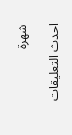شهرة

احدث التعليقات